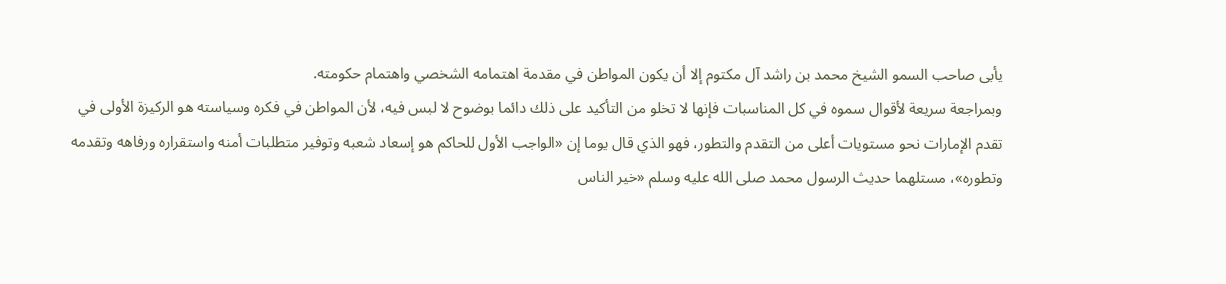يأبى صاحب السمو الشيخ محمد بن راشد آل مكتوم إلا أن يكون المواطن في مقدمة اهتمامه الشخصي واهتمام حكومته.
وبمراجعة سريعة لأقوال سموه في كل المناسبات فإنها لا تخلو من التأكيد على ذلك دائما بوضوح لا لبس فيه، لأن المواطن في فكره وسياسته هو الركيزة الأولى في تقدم الإمارات نحو مستويات أعلى من التقدم والتطور، فهو الذي قال يوما إن «الواجب الأول للحاكم هو إسعاد شعبه وتوفير متطلبات أمنه واستقراره ورفاهه وتقدمه وتطوره»، مستلهما حديث الرسول محمد صلى الله عليه وسلم «خير الناس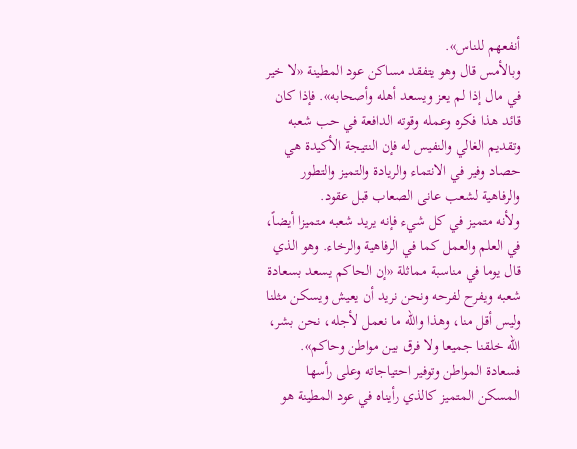أنفعهم للناس».
وبالأمس قال وهو يتفقد مساكن عود المطينة «لا خير في مال إذا لم يعز ويسعد أهله وأصحابه». فإذا كان قائد هذا فكره وعمله وقوته الدافعة في حب شعبه وتقديم الغالي والنفيس له فإن النتيجة الأكيدة هي حصاد وفير في الانتماء والريادة والتميز والتطور والرفاهية لشعب عانى الصعاب قبل عقود.
ولأنه متميز في كل شيء فإنه يريد شعبه متميزا أيضاً، في العلم والعمل كما في الرفاهية والرخاء. وهو الذي قال يوما في مناسبة مماثلة «إن الحاكم يسعد بسعادة شعبه ويفرح لفرحه ونحن نريد أن يعيش ويسكن مثلنا وليس أقل منا، وهذا والله ما نعمل لأجله، نحن بشر، الله خلقنا جميعا ولا فرق بين مواطن وحاكم».
فسعادة المواطن وتوفير احتياجاته وعلى رأسها المسكن المتميز كالذي رأيناه في عود المطينة هو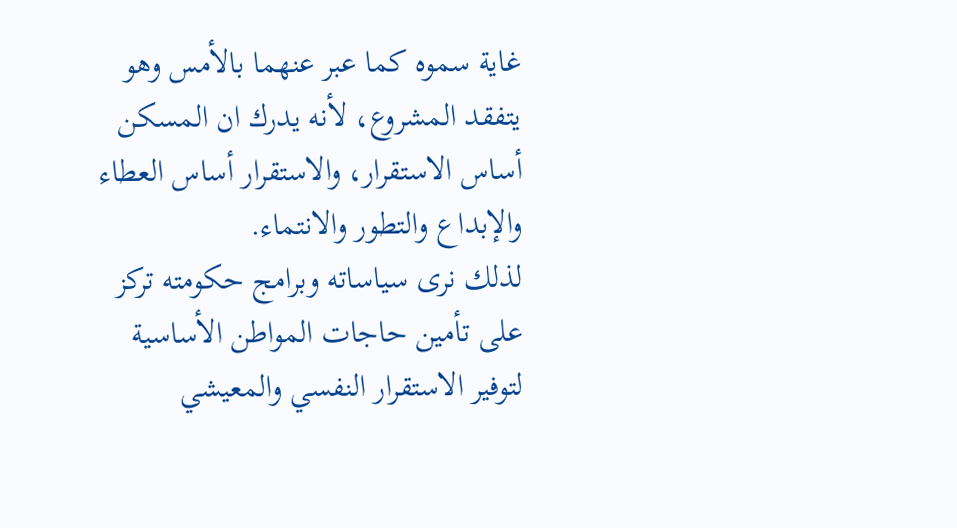غاية سموه كما عبر عنهما بالأمس وهو يتفقد المشروع، لأنه يدرك ان المسكن أساس الاستقرار، والاستقرار أساس العطاء والإبداع والتطور والانتماء.
لذلك نرى سياساته وبرامج حكومته تركز على تأمين حاجات المواطن الأساسية لتوفير الاستقرار النفسي والمعيشي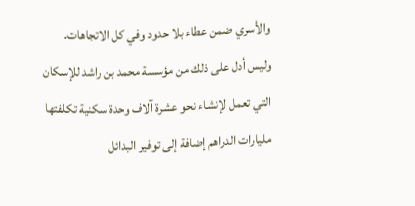والأسري ضمن عطاء بلا حدود وفي كل الاتجاهات.
وليس أدل على ذلك من مؤسسة محمد بن راشد للإسكان التي تعمل لإنشاء نحو عشرة آلاف وحدة سكنية تكلفتها مليارات الدراهم إضافة إلى توفير البدائل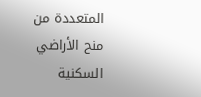المتعددة من منح الأراضي السكنية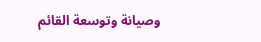وصيانة وتوسعة القائم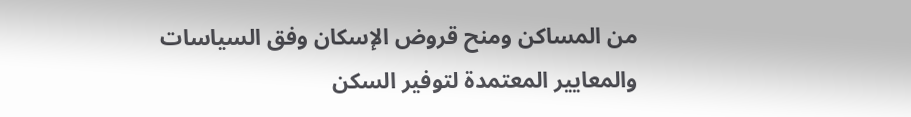من المساكن ومنح قروض الإسكان وفق السياسات والمعايير المعتمدة لتوفير السكن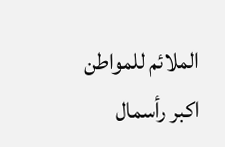الملائم للمواطن اكبر رأسمال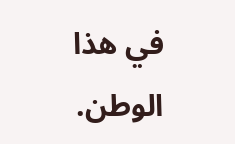في هذا الوطن.